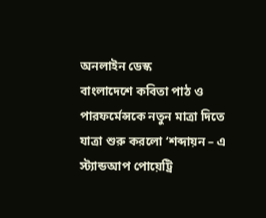অনলাইন ডেস্ক
বাংলাদেশে কবিতা পাঠ ও পারফর্মেন্সকে নতুন মাত্রা দিতে যাত্রা শুরু করলো ‘শব্দায়ন – এ স্ট্যান্ডআপ পোয়েট্রি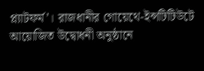প্ল্যাটফর্ম’। রাজধানীর গোয়েথে-ইন্সটিটিউটে আয়োজিত উদ্বোধনী অনুষ্ঠানে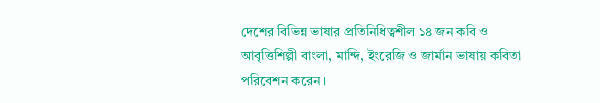দেশের বিভিন্ন ভাষার প্রতিনিধিত্বশীল ১৪ জন কবি ও আবৃত্তিশিল্পী বাংলা, মান্দি, ইংরেজি ও জার্মান ভাষায় কবিতা পরিবেশন করেন।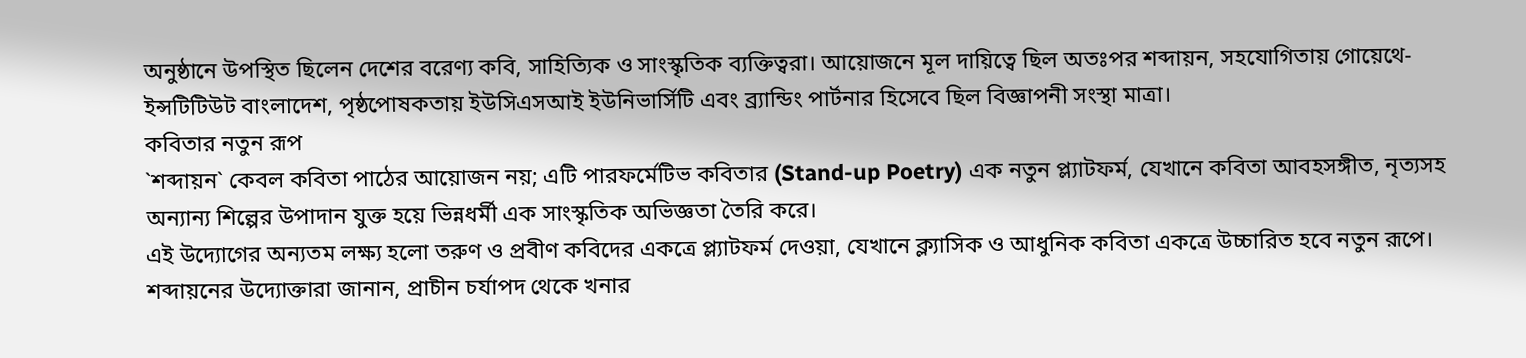অনুষ্ঠানে উপস্থিত ছিলেন দেশের বরেণ্য কবি, সাহিত্যিক ও সাংস্কৃতিক ব্যক্তিত্বরা। আয়োজনে মূল দায়িত্বে ছিল অতঃপর শব্দায়ন, সহযোগিতায় গোয়েথে-ইন্সটিটিউট বাংলাদেশ, পৃষ্ঠপোষকতায় ইউসিএসআই ইউনিভার্সিটি এবং ব্র্যান্ডিং পার্টনার হিসেবে ছিল বিজ্ঞাপনী সংস্থা মাত্রা।
কবিতার নতুন রূপ
`শব্দায়ন` কেবল কবিতা পাঠের আয়োজন নয়; এটি পারফর্মেটিভ কবিতার (Stand-up Poetry) এক নতুন প্ল্যাটফর্ম, যেখানে কবিতা আবহসঙ্গীত, নৃত্যসহ অন্যান্য শিল্পের উপাদান যুক্ত হয়ে ভিন্নধর্মী এক সাংস্কৃতিক অভিজ্ঞতা তৈরি করে।
এই উদ্যোগের অন্যতম লক্ষ্য হলো তরুণ ও প্রবীণ কবিদের একত্রে প্ল্যাটফর্ম দেওয়া, যেখানে ক্ল্যাসিক ও আধুনিক কবিতা একত্রে উচ্চারিত হবে নতুন রূপে।
শব্দায়নের উদ্যোক্তারা জানান, প্রাচীন চর্যাপদ থেকে খনার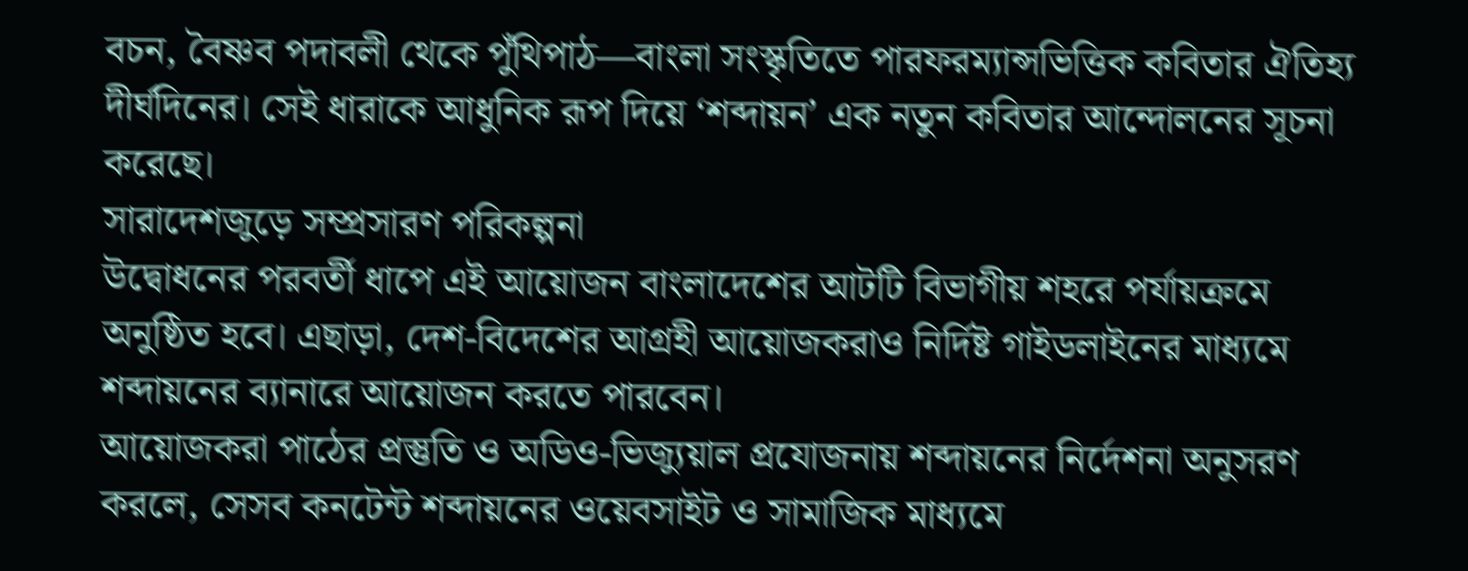বচন, বৈষ্ণব পদাবলী থেকে পুঁথিপাঠ—বাংলা সংস্কৃতিতে পারফরম্যান্সভিত্তিক কবিতার ঐতিহ্য দীর্ঘদিনের। সেই ধারাকে আধুনিক রূপ দিয়ে ‘শব্দায়ন’ এক নতুন কবিতার আন্দোলনের সূচনা করেছে।
সারাদেশজুড়ে সম্প্রসারণ পরিকল্পনা
উদ্বোধনের পরবর্তী ধাপে এই আয়োজন বাংলাদেশের আটটি বিভাগীয় শহরে পর্যায়ক্রমে অনুষ্ঠিত হবে। এছাড়া, দেশ-বিদেশের আগ্রহী আয়োজকরাও নির্দিষ্ট গাইডলাইনের মাধ্যমে শব্দায়নের ব্যানারে আয়োজন করতে পারবেন।
আয়োজকরা পাঠের প্রস্তুতি ও অডিও-ভিজ্যুয়াল প্রযোজনায় শব্দায়নের নির্দেশনা অনুসরণ করলে, সেসব কনটেন্ট শব্দায়নের ওয়েবসাইট ও সামাজিক মাধ্যমে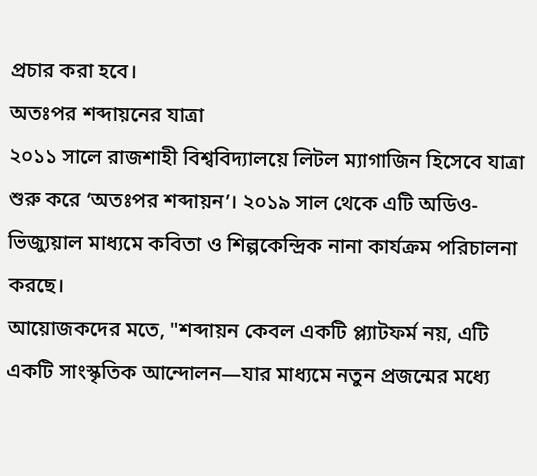প্রচার করা হবে।
অতঃপর শব্দায়নের যাত্রা
২০১১ সালে রাজশাহী বিশ্ববিদ্যালয়ে লিটল ম্যাগাজিন হিসেবে যাত্রা শুরু করে ‘অতঃপর শব্দায়ন’। ২০১৯ সাল থেকে এটি অডিও-ভিজ্যুয়াল মাধ্যমে কবিতা ও শিল্পকেন্দ্রিক নানা কার্যক্রম পরিচালনা করছে।
আয়োজকদের মতে, "শব্দায়ন কেবল একটি প্ল্যাটফর্ম নয়, এটি একটি সাংস্কৃতিক আন্দোলন—যার মাধ্যমে নতুন প্রজন্মের মধ্যে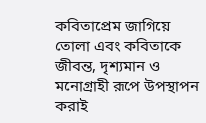কবিতাপ্রেম জাগিয়ে তোলা এবং কবিতাকে জীবন্ত, দৃশ্যমান ও মনোগ্রাহী রূপে উপস্থাপন করাই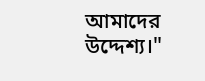আমাদের উদ্দেশ্য।"